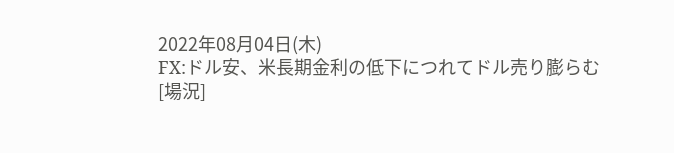2022年08月04日(木)
FX:ドル安、米長期金利の低下につれてドル売り膨らむ
[場況]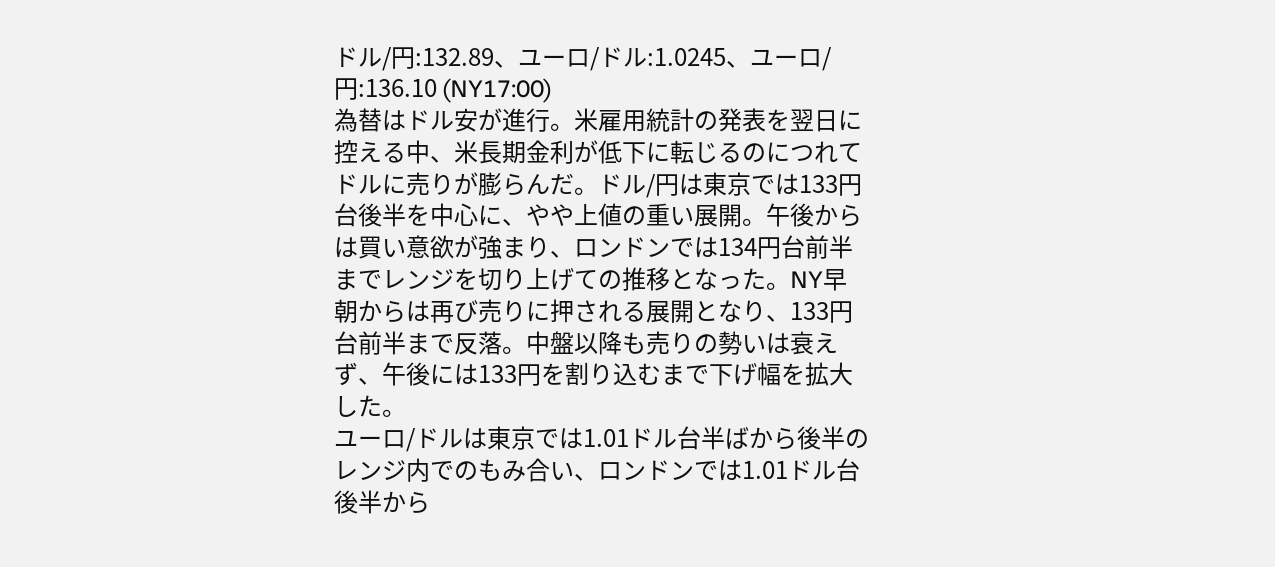ドル/円:132.89、ユーロ/ドル:1.0245、ユーロ/円:136.10 (NY17:00)
為替はドル安が進行。米雇用統計の発表を翌日に控える中、米長期金利が低下に転じるのにつれてドルに売りが膨らんだ。ドル/円は東京では133円台後半を中心に、やや上値の重い展開。午後からは買い意欲が強まり、ロンドンでは134円台前半までレンジを切り上げての推移となった。NY早朝からは再び売りに押される展開となり、133円台前半まで反落。中盤以降も売りの勢いは衰えず、午後には133円を割り込むまで下げ幅を拡大した。
ユーロ/ドルは東京では1.01ドル台半ばから後半のレンジ内でのもみ合い、ロンドンでは1.01ドル台後半から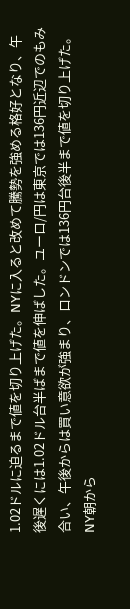1.02ドルに迫るまで値を切り上げた。NYに入ると改めて騰勢を強める格好となり、午後遅くには1.02ドル台半ばまで値を伸ばした。ユーロ/円は東京では136円近辺でのもみ合い、午後からは買い意欲が強まり、ロンドンでは136円台後半まで値を切り上げた。NY朝から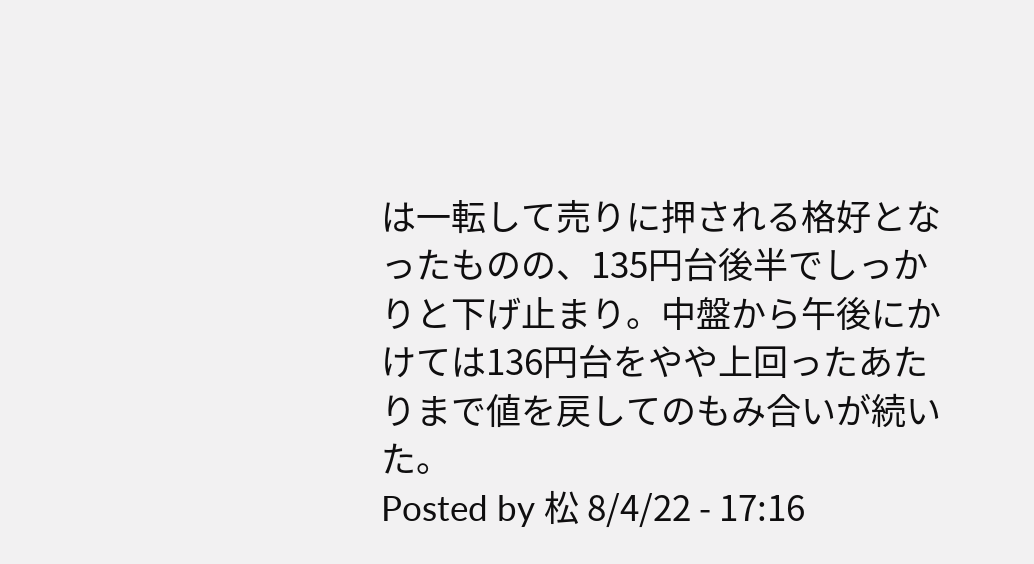は一転して売りに押される格好となったものの、135円台後半でしっかりと下げ止まり。中盤から午後にかけては136円台をやや上回ったあたりまで値を戻してのもみ合いが続いた。
Posted by 松 8/4/22 - 17:16